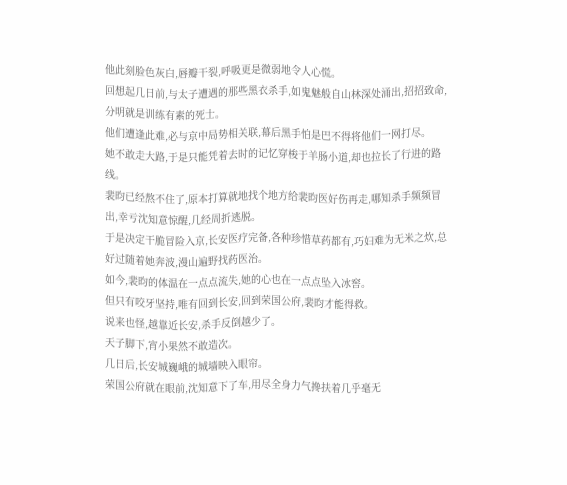他此刻脸色灰白,唇瓣干裂,呼吸更是微弱地令人心慌。
回想起几日前,与太子遭遇的那些黑衣杀手,如鬼魅般自山林深处涌出,招招致命,分明就是训练有素的死士。
他们遭逢此难,必与京中局势相关联,幕后黑手怕是巴不得将他们一网打尽。
她不敢走大路,于是只能凭着去时的记忆穿梭于羊肠小道,却也拉长了行进的路线。
裴昀已经熬不住了,原本打算就地找个地方给裴昀医好伤再走,哪知杀手频频冒出,幸亏沈知意惊醒,几经周折逃脱。
于是决定干脆冒险入京,长安医疗完备,各种珍惜草药都有,巧妇难为无米之炊,总好过随着她奔波,漫山遍野找药医治。
如今,裴昀的体温在一点点流失,她的心也在一点点坠入冰窖。
但只有咬牙坚持,唯有回到长安,回到荣国公府,裴昀才能得救。
说来也怪,越靠近长安,杀手反倒越少了。
天子脚下,宵小果然不敢造次。
几日后,长安城巍峨的城墙映入眼帘。
荣国公府就在眼前,沈知意下了车,用尽全身力气搀扶着几乎毫无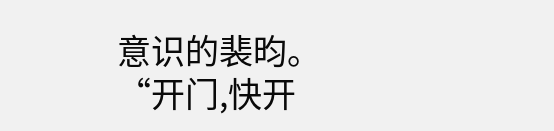意识的裴昀。
“开门,快开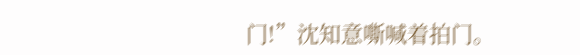门!”沈知意嘶喊着拍门。